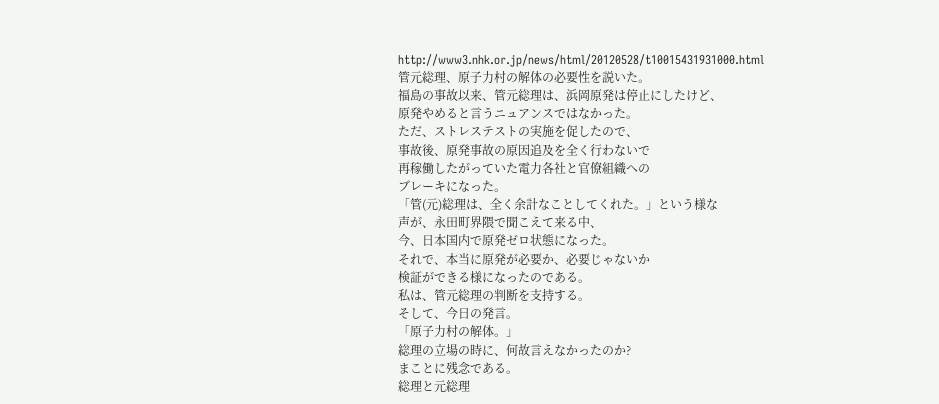http://www3.nhk.or.jp/news/html/20120528/t10015431931000.html
管元総理、原子力村の解体の必要性を説いた。
福島の事故以来、管元総理は、浜岡原発は停止にしたけど、
原発やめると言うニュアンスではなかった。
ただ、ストレステストの実施を促したので、
事故後、原発事故の原因追及を全く行わないで
再稼働したがっていた電力各社と官僚組織への
ブレーキになった。
「管(元)総理は、全く余計なことしてくれた。」という様な
声が、永田町界隈で聞こえて来る中、
今、日本国内で原発ゼロ状態になった。
それで、本当に原発が必要か、必要じゃないか
検証ができる様になったのである。
私は、管元総理の判断を支持する。
そして、今日の発言。
「原子力村の解体。」
総理の立場の時に、何故言えなかったのか?
まことに残念である。
総理と元総理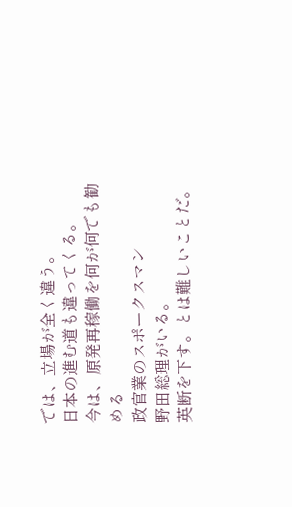では、立場が全く違う。
日本の進む道も違ってくる。
今は、原発再稼働を何が何でも勧める
政官業のスポークスマン
野田総理がいる。
英断を下す。とは難しいことだ。